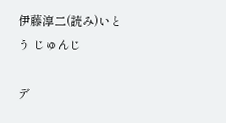伊藤淳二(読み)いとう じゅんじ

デ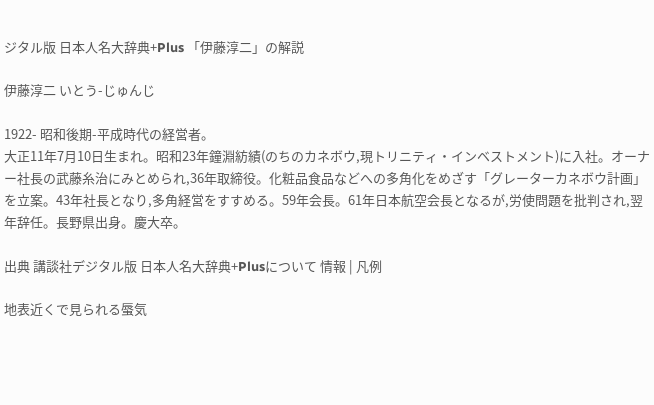ジタル版 日本人名大辞典+Plus 「伊藤淳二」の解説

伊藤淳二 いとう-じゅんじ

1922- 昭和後期-平成時代の経営者。
大正11年7月10日生まれ。昭和23年鐘淵紡績(のちのカネボウ,現トリニティ・インベストメント)に入社。オーナー社長の武藤糸治にみとめられ,36年取締役。化粧品食品などへの多角化をめざす「グレーターカネボウ計画」を立案。43年社長となり,多角経営をすすめる。59年会長。61年日本航空会長となるが,労使問題を批判され,翌年辞任。長野県出身。慶大卒。

出典 講談社デジタル版 日本人名大辞典+Plusについて 情報 | 凡例

地表近くで見られる蜃気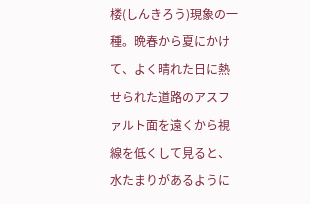楼(しんきろう)現象の一種。晩春から夏にかけて、よく晴れた日に熱せられた道路のアスファルト面を遠くから視線を低くして見ると、水たまりがあるように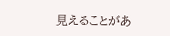見えることがあ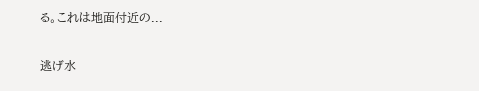る。これは地面付近の...

逃げ水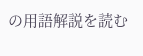の用語解説を読む